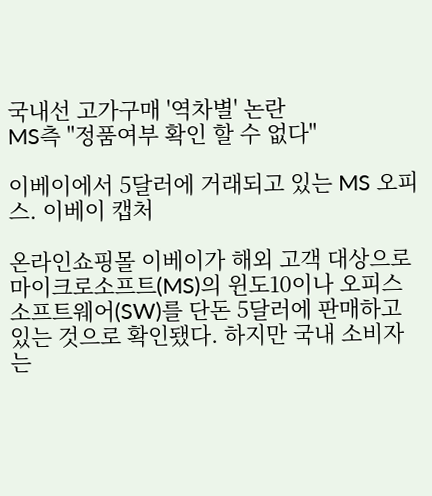국내선 고가구매 '역차별' 논란
MS측 "정품여부 확인 할 수 없다"

이베이에서 5달러에 거래되고 있는 MS 오피스. 이베이 캡처

온라인쇼핑몰 이베이가 해외 고객 대상으로 마이크로소프트(MS)의 윈도10이나 오피스 소프트웨어(SW)를 단돈 5달러에 판매하고 있는 것으로 확인됐다. 하지만 국내 소비자는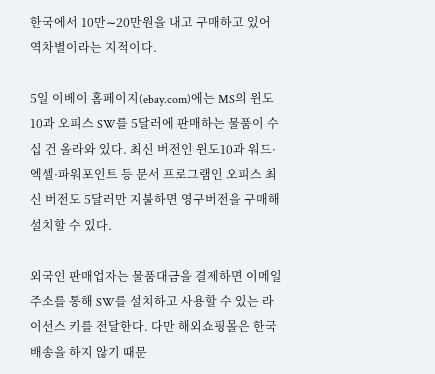한국에서 10만∼20만원을 내고 구매하고 있어 역차별이라는 지적이다.

5일 이베이 홈페이지(ebay.com)에는 MS의 윈도10과 오피스 SW를 5달러에 판매하는 물품이 수십 건 올라와 있다. 최신 버전인 윈도10과 워드·엑셀·파워포인트 등 문서 프로그램인 오피스 최신 버전도 5달러만 지불하면 영구버전을 구매해 설치할 수 있다.

외국인 판매업자는 물품대금을 결제하면 이메일 주소를 통해 SW를 설치하고 사용할 수 있는 라이선스 키를 전달한다. 다만 해외쇼핑몰은 한국배송을 하지 않기 때문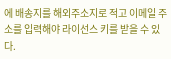에 배송지를 해외주소지로 적고 이메일 주소를 입력해야 라이선스 키를 받을 수 있다.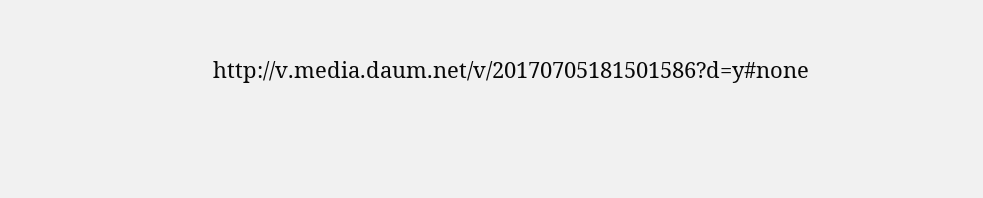http://v.media.daum.net/v/20170705181501586?d=y#none